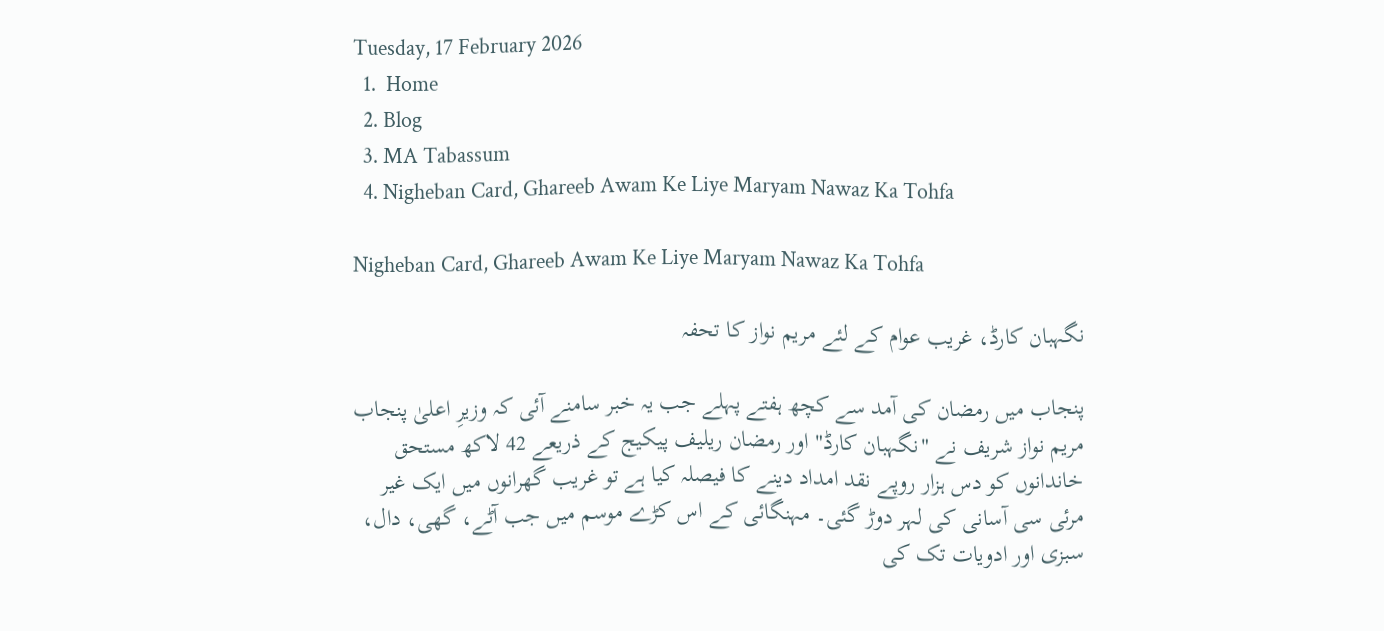Tuesday, 17 February 2026
  1.  Home
  2. Blog
  3. MA Tabassum
  4. Nigheban Card, Ghareeb Awam Ke Liye Maryam Nawaz Ka Tohfa

Nigheban Card, Ghareeb Awam Ke Liye Maryam Nawaz Ka Tohfa

نگہبان کارڈ، غریب عوام کے لئے مریم نواز کا تحفہ

پنجاب میں رمضان کی آمد سے کچھ ہفتے پہلے جب یہ خبر سامنے آئی کہ وزیرِ اعلیٰ پنجاب مریم نواز شریف نے "نگہبان کارڈ" اور رمضان ریلیف پیکیج کے ذریعے 42 لاکھ مستحق خاندانوں کو دس ہزار روپے نقد امداد دینے کا فیصلہ کیا ہے تو غریب گھرانوں میں ایک غیر مرئی سی آسانی کی لہر دوڑ گئی۔ مہنگائی کے اس کڑے موسم میں جب آٹے، گھی، دال، سبزی اور ادویات تک کی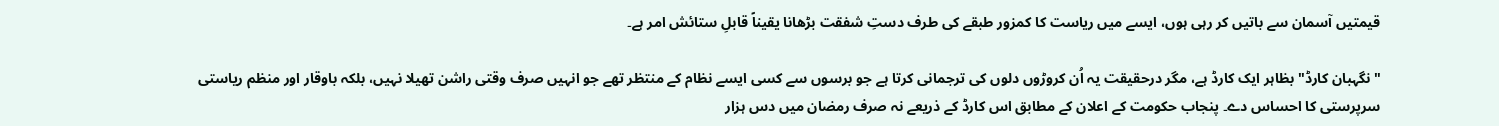قیمتیں آسمان سے باتیں کر رہی ہوں، ایسے میں ریاست کا کمزور طبقے کی طرف دستِ شفقت بڑھانا یقیناً قابلِ ستائش امر ہے۔

"نگہبان کارڈ" بظاہر ایک کارڈ ہے، مگر درحقیقت یہ اُن کروڑوں دلوں کی ترجمانی کرتا ہے جو برسوں سے کسی ایسے نظام کے منتظر تھے جو انہیں صرف وقتی راشن تھیلا نہیں، بلکہ باوقار اور منظم ریاستی سرپرستی کا احساس دے۔ پنجاب حکومت کے اعلان کے مطابق اس کارڈ کے ذریعے نہ صرف رمضان میں دس ہزار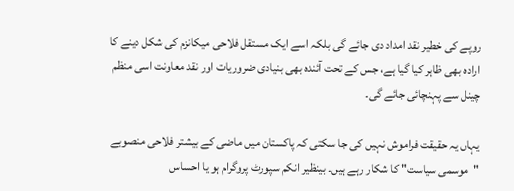روپے کی خطیر نقد امداد دی جائے گی بلکہ اسے ایک مستقل فلاحی میکانزم کی شکل دینے کا ارادہ بھی ظاہر کیا گیا ہے، جس کے تحت آئندہ بھی بنیادی ضروریات اور نقد معاونت اسی منظم چینل سے پہنچائی جائے گی۔

یہاں یہ حقیقت فراموش نہیں کی جا سکتی کہ پاکستان میں ماضی کے بیشتر فلاحی منصوبے "موسمی سیاست" کا شکار رہے ہیں۔ بینظیر انکم سپورٹ پروگرام ہو یا احساس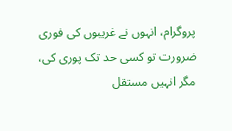پروگرام، انہوں نے غریبوں کی فوری ضرورت تو کسی حد تک پوری کی، مگر انہیں مستقل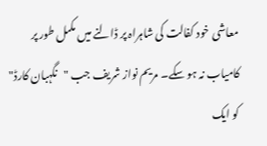معاشی خود کفالت کی شاہراہ پر ڈالنے میں مکمل طور پر کامیاب نہ ہو سکے۔ مریم نواز شریف جب "نگہبان کارڈ" کو ایک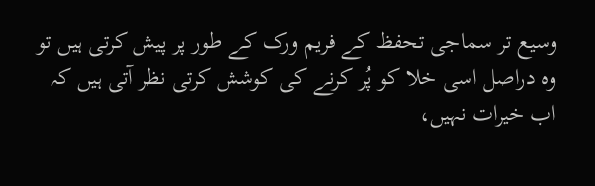وسیع تر سماجی تحفظ کے فریم ورک کے طور پر پیش کرتی ہیں تو وہ دراصل اسی خلا کو پُر کرنے کی کوشش کرتی نظر آتی ہیں کہ اب خیرات نہیں،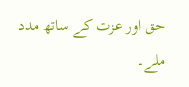حق اور عزت کے ساتھ مدد ملے۔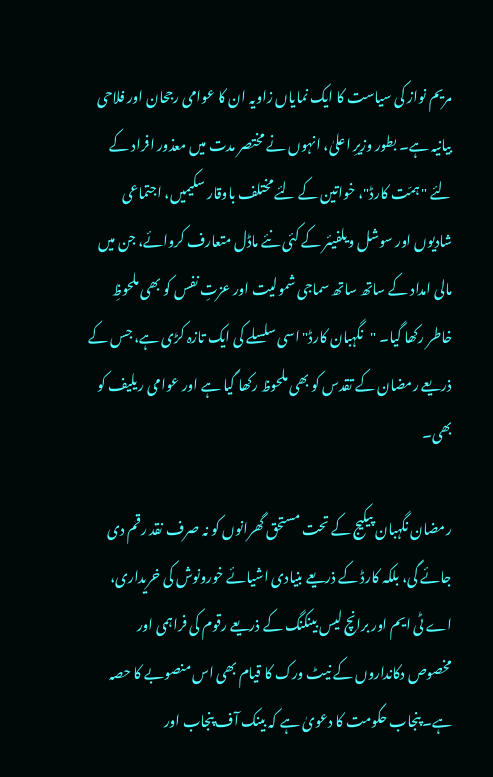مریم نواز کی سیاست کا ایک نمایاں زاویہ ان کا عوامی رجحان اور فلاحی بیانیہ ہے۔ بطور وزیرِ اعلیٰ، انہوں نے مختصر مدت میں معذور افراد کے لئے "ہمّت کارڈ"، خواتین کے لئے مختلف باوقار سکیمیں، اجتماعی شادیوں اور سوشل ویلفیئر کے کئی نئے ماڈل متعارف کروائے، جن میں مالی امداد کے ساتھ ساتھ سماجی شمولیت اور عزتِ نفس کو بھی ملحوظِ خاطر رکھا گیا۔ "نگہبان کارڈ" اسی سلسلے کی ایک تازہ کڑی ہے، جس کے ذریعے رمضان کے تقدس کو بھی ملحوظ رکھا گیا ہے اور عوامی ریلیف کو بھی۔

رمضان نگہبان پیکیج کے تحت مستحق گھرانوں کو نہ صرف نقد رقم دی جائے گی، بلکہ کارڈ کے ذریعے بنیادی اشیائے خورونوش کی خریداری، اے ٹی ایم اور برانچ لیس بینکنگ کے ذریعے رقوم کی فراہمی اور مخصوص دکانداروں کے نیٹ ورک کا قیام بھی اس منصوبے کا حصہ ہے۔ پنجاب حکومت کا دعویٰ ہے کہ بینک آف پنجاب اور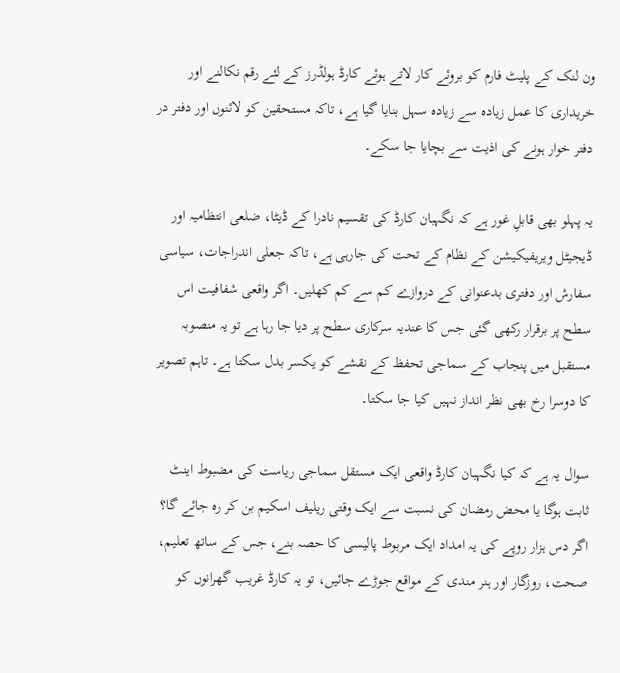ون لنک کے پلیٹ فارم کو بروئے کار لاتے ہوئے کارڈ ہولڈرز کے لئے رقم نکالنے اور خریداری کا عمل زیادہ سے زیادہ سہل بنایا گیا ہے، تاکہ مستحقین کو لائنوں اور دفتر در دفتر خوار ہونے کی اذیت سے بچایا جا سکے۔

یہ پہلو بھی قابلِ غور ہے کہ نگہبان کارڈ کی تقسیم نادرا کے ڈیٹا، ضلعی انتظامیہ اور ڈیجیٹل ویریفیکیشن کے نظام کے تحت کی جارہی ہے، تاکہ جعلی اندراجات، سیاسی سفارش اور دفتری بدعنوانی کے دروازے کم سے کم کھلیں۔ اگر واقعی شفافیت اس سطح پر برقرار رکھی گئی جس کا عندیہ سرکاری سطح پر دیا جا رہا ہے تو یہ منصوبہ مستقبل میں پنجاب کے سماجی تحفظ کے نقشے کو یکسر بدل سکتا ہے۔ تاہم تصویر کا دوسرا رخ بھی نظر انداز نہیں کیا جا سکتا۔

سوال یہ ہے کہ کیا نگہبان کارڈ واقعی ایک مستقل سماجی ریاست کی مضبوط اینٹ ثابت ہوگا یا محض رمضان کی نسبت سے ایک وقتی ریلیف اسکیم بن کر رہ جائے گا؟ اگر دس ہزار روپے کی یہ امداد ایک مربوط پالیسی کا حصہ بنے، جس کے ساتھ تعلیم، صحت، روزگار اور ہنر مندی کے مواقع جوڑے جائیں، تو یہ کارڈ غریب گھرانوں کو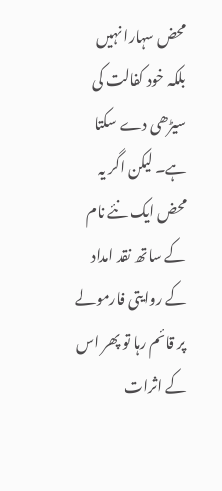محض سہارا نہیں بلکہ خود کفالت کی سیڑھی دے سکتا ہے۔ لیکن اگر یہ محض ایک نئے نام کے ساتھ نقد امداد کے روایتی فارمولے پر قائم رہا تو پھر اس کے اثرات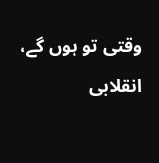وقتی تو ہوں گے، انقلابی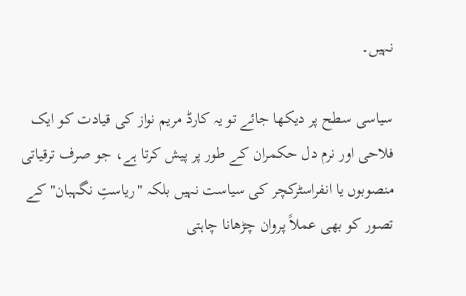نہیں۔

سیاسی سطح پر دیکھا جائے تو یہ کارڈ مریم نواز کی قیادت کو ایک فلاحی اور نرم دل حکمران کے طور پر پیش کرتا ہے، جو صرف ترقیاتی منصوبوں یا انفراسٹرکچر کی سیاست نہیں بلکہ "ریاستِ نگہبان" کے تصور کو بھی عملاً پروان چڑھانا چاہتی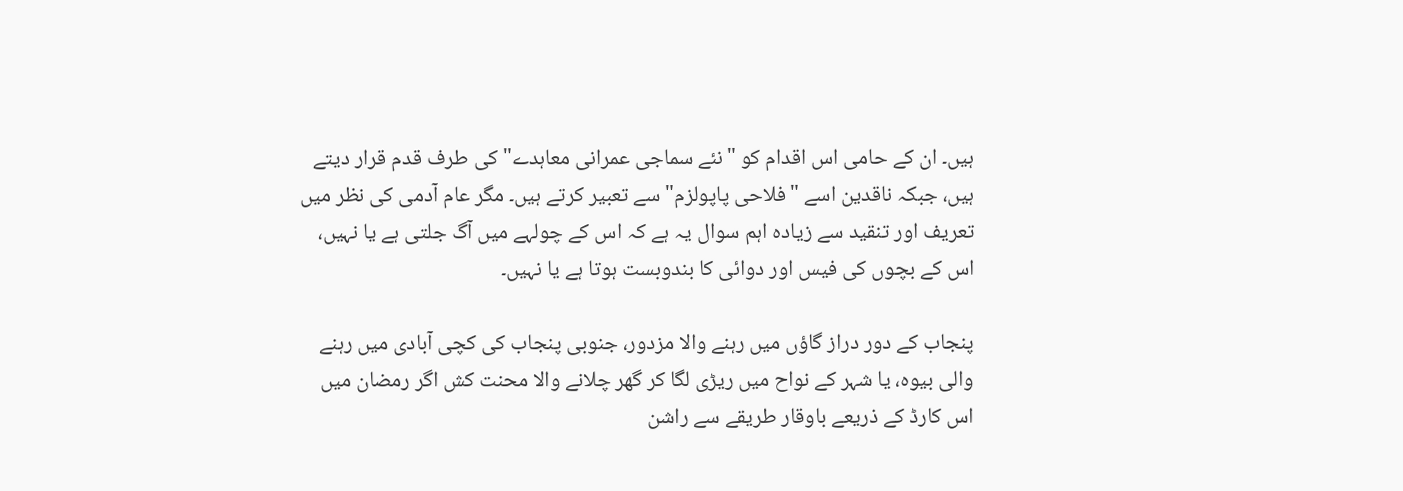ہیں۔ ان کے حامی اس اقدام کو "نئے سماجی عمرانی معاہدے" کی طرف قدم قرار دیتے ہیں، جبکہ ناقدین اسے "فلاحی پاپولزم" سے تعبیر کرتے ہیں۔ مگر عام آدمی کی نظر میں تعریف اور تنقید سے زیادہ اہم سوال یہ ہے کہ اس کے چولہے میں آگ جلتی ہے یا نہیں، اس کے بچوں کی فیس اور دوائی کا بندوبست ہوتا ہے یا نہیں۔

پنجاب کے دور دراز گاؤں میں رہنے والا مزدور، جنوبی پنجاب کی کچی آبادی میں رہنے والی بیوہ، یا شہر کے نواح میں ریڑی لگا کر گھر چلانے والا محنت کش اگر رمضان میں اس کارڈ کے ذریعے باوقار طریقے سے راشن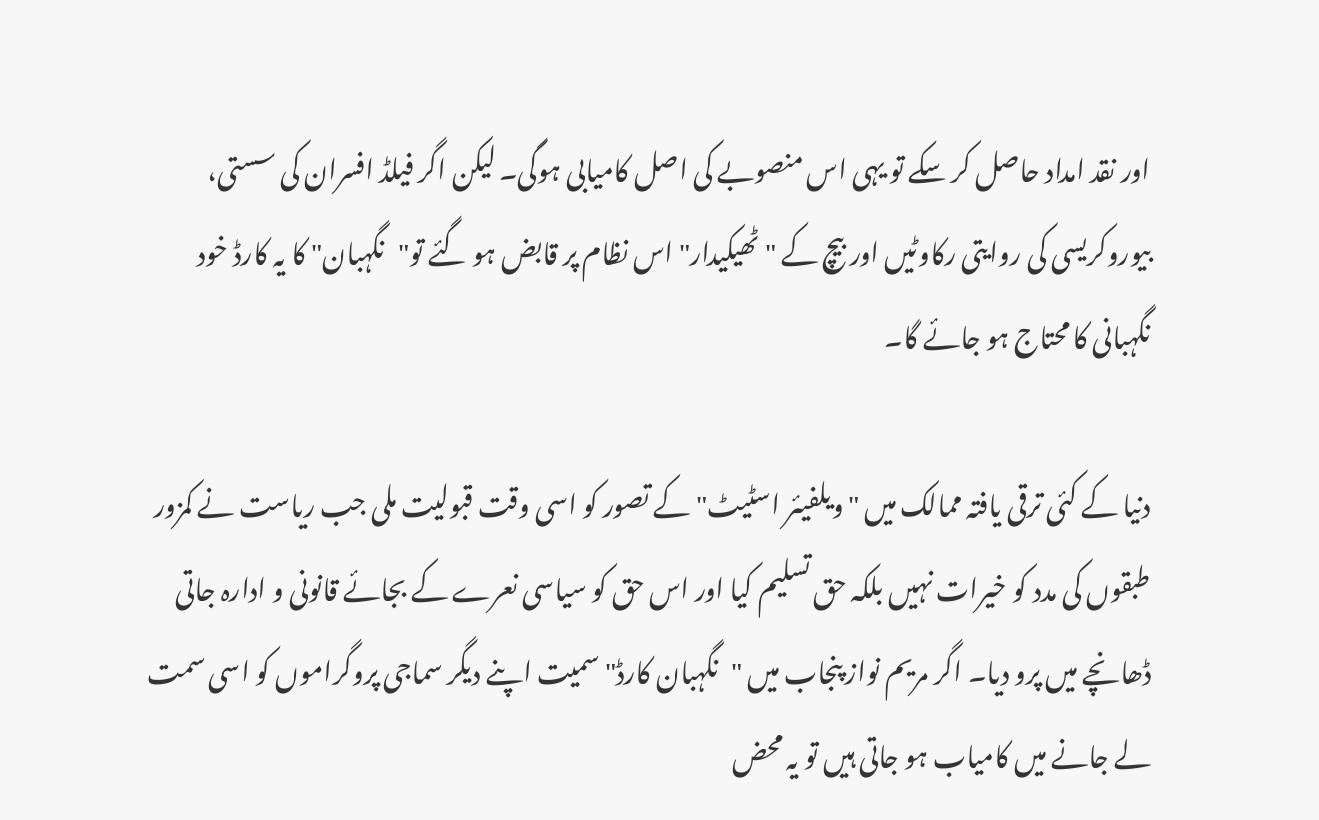اور نقد امداد حاصل کر سکے تو یہی اس منصوبے کی اصل کامیابی ہوگی۔ لیکن اگر فیلڈ افسران کی سستی، بیوروکریسی کی روایتی رکاوٹیں اور بیچ کے "ٹھیکیدار" اس نظام پر قابض ہو گئے تو"نگہبان" کا یہ کارڈ خود نگہبانی کا محتاج ہو جائے گا۔

دنیا کے کئی ترقی یافتہ ممالک میں "ویلفیئر اسٹیٹ" کے تصور کو اسی وقت قبولیت ملی جب ریاست نے کمزور طبقوں کی مدد کو خیرات نہیں بلکہ حق تسلیم کیا اور اس حق کو سیاسی نعرے کے بجائے قانونی و ادارہ جاتی ڈھانچے میں پرو دیا۔ اگر مریم نواز پنجاب میں "نگہبان کارڈ" سمیت اپنے دیگر سماجی پروگراموں کو اسی سمت لے جانے میں کامیاب ہو جاتی ہیں تو یہ محض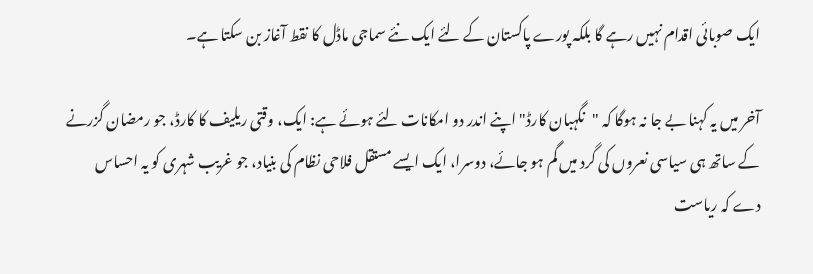ایک صوبائی اقدام نہیں رہے گا بلکہ پورے پاکستان کے لئے ایک نئے سماجی ماڈل کا نقط آغاز بن سکتا ہے۔

آخر میں یہ کہنا بے جا نہ ہوگا کہ "نگہبان کارڈ" اپنے اندر دو امکانات لئے ہوئے ہے: ایک، وقتی ریلیف کا کارڈ، جو رمضان گزرنے کے ساتھ ہی سیاسی نعروں کی گرد میں گم ہو جائے، دوسرا، ایک ایسے مستقل فلاحی نظام کی بنیاد، جو غریب شہری کو یہ احساس دے کہ ریاست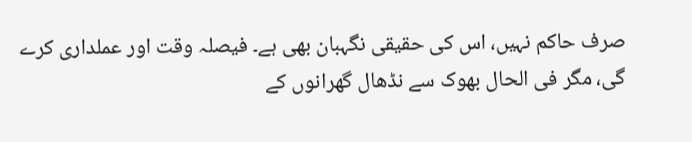صرف حاکم نہیں، اس کی حقیقی نگہبان بھی ہے۔ فیصلہ وقت اور عملداری کرے گی، مگر فی الحال بھوک سے نڈھال گھرانوں کے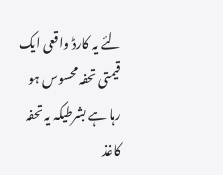لئے یہ کارڈ واقعی ایک قیمتی تحفہ محسوس ہو رہا ہے بشرطیکہ یہ تحفہ کاغذ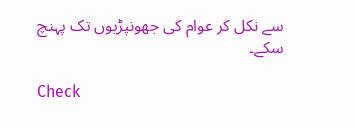سے نکل کر عوام کی جھونپڑیوں تک پہنچ سکے۔

Check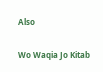Also

Wo Waqia Jo Kitab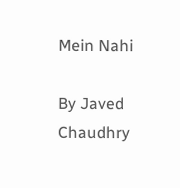Mein Nahi

By Javed Chaudhry